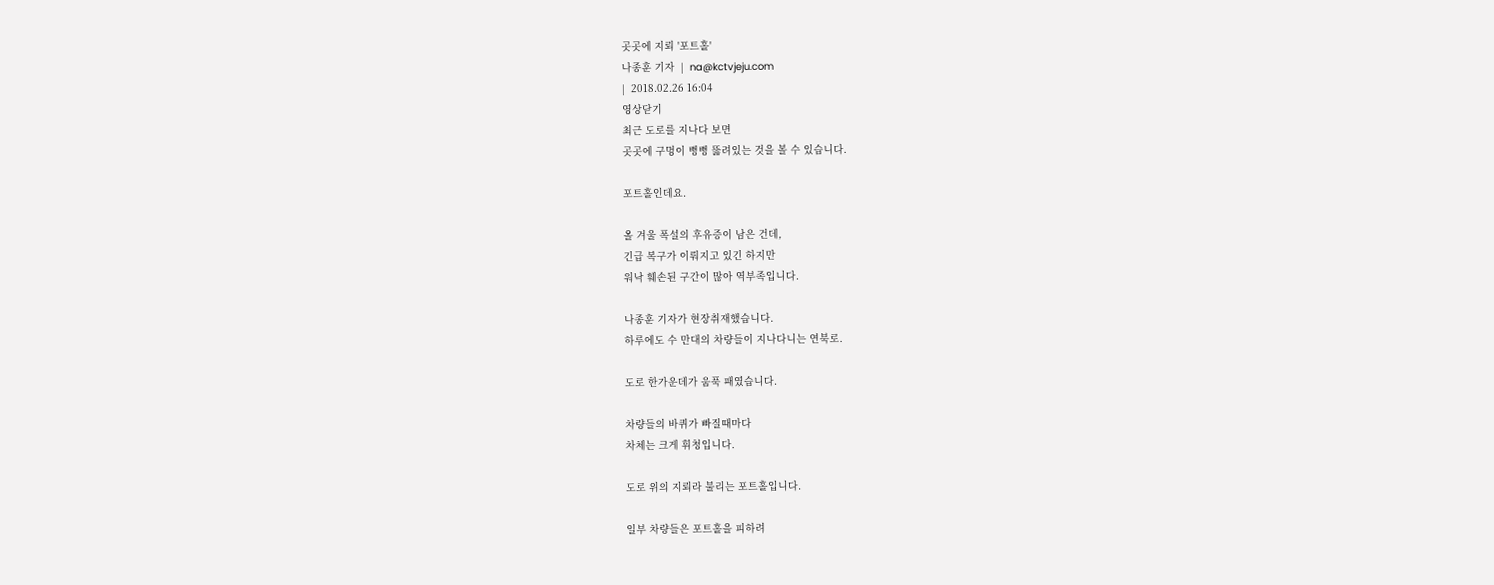곳곳에 지뢰 '포트홀'
나종훈 기자  |  na@kctvjeju.com
|  2018.02.26 16:04
영상닫기
최근 도로를 지나다 보면
곳곳에 구멍이 뻥뻥 뚫려있는 것을 볼 수 있습니다.

포트홀인데요.

올 겨울 폭설의 후유증이 남은 건데,
긴급 복구가 이뤄지고 있긴 하지만
워낙 훼손된 구간이 많아 역부족입니다.

나종훈 기자가 현장취재했습니다.
하루에도 수 만대의 차량들이 지나다니는 연북로.

도로 한가운데가 움푹 패였습니다.

차량들의 바퀴가 빠질때마다
차체는 크게 휘청입니다.

도로 위의 지뢰라 불리는 포트홀입니다.

일부 차량들은 포트홀을 피하려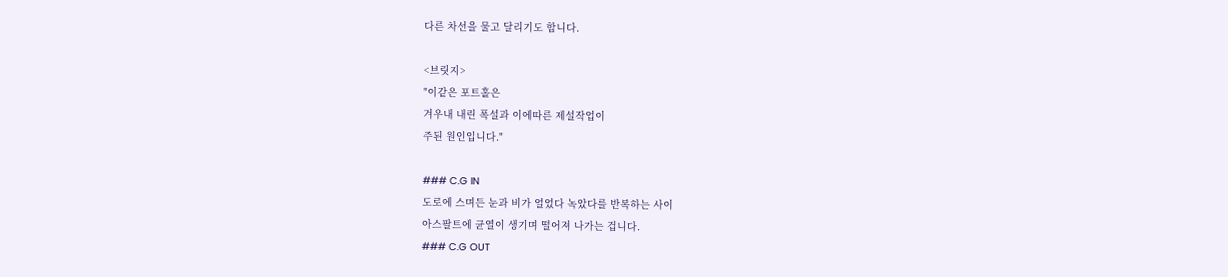다른 차선을 물고 달리기도 합니다.

<브릿지>
"이같은 포트홀은
겨우내 내린 폭설과 이에따른 제설작업이
주된 원인입니다."

### C.G IN
도로에 스며든 눈과 비가 얼었다 녹았다를 반복하는 사이
아스팔트에 균열이 생기며 떨어져 나가는 겁니다.
### C.G OUT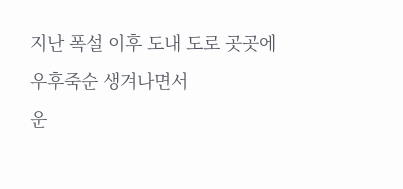지난 폭설 이후 도내 도로 곳곳에
우후죽순 생겨나면서
운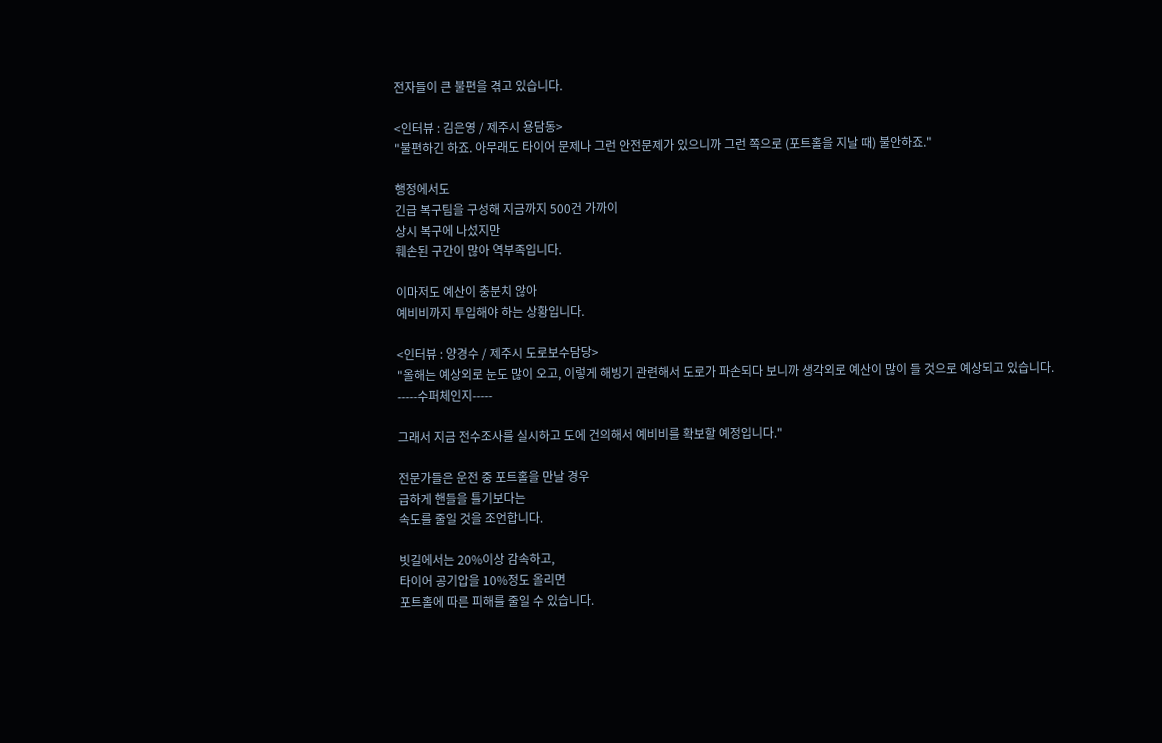전자들이 큰 불편을 겪고 있습니다.

<인터뷰 : 김은영 / 제주시 용담동>
"불편하긴 하죠. 아무래도 타이어 문제나 그런 안전문제가 있으니까 그런 쪽으로 (포트홀을 지날 때) 불안하죠."

행정에서도
긴급 복구팀을 구성해 지금까지 500건 가까이
상시 복구에 나섰지만
훼손된 구간이 많아 역부족입니다.

이마저도 예산이 충분치 않아
예비비까지 투입해야 하는 상황입니다.

<인터뷰 : 양경수 / 제주시 도로보수담당>
"올해는 예상외로 눈도 많이 오고, 이렇게 해빙기 관련해서 도로가 파손되다 보니까 생각외로 예산이 많이 들 것으로 예상되고 있습니다.
-----수퍼체인지-----

그래서 지금 전수조사를 실시하고 도에 건의해서 예비비를 확보할 예정입니다."

전문가들은 운전 중 포트홀을 만날 경우
급하게 핸들을 틀기보다는
속도를 줄일 것을 조언합니다.

빗길에서는 20%이상 감속하고,
타이어 공기압을 10%정도 올리면
포트홀에 따른 피해를 줄일 수 있습니다.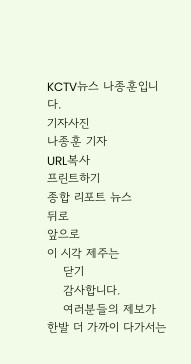KCTV뉴스 나종훈입니다.
기자사진
나종훈 기자
URL복사
프린트하기
종합 리포트 뉴스
뒤로
앞으로
이 시각 제주는
    닫기
    감사합니다.
    여러분들의 제보가 한발 더 가까이 다가서는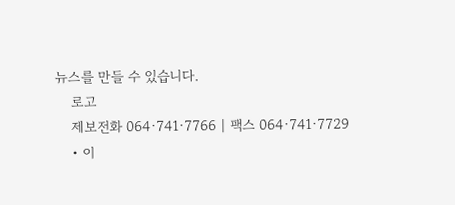뉴스를 만들 수 있습니다.
    로고
    제보전화 064·741·7766 | 팩스 064·741·7729
    • 이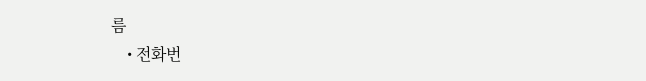름
    • 전화번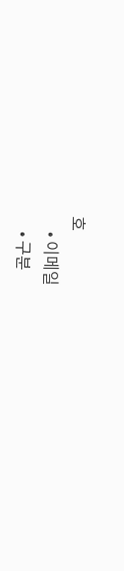호
    • 이메일
    • 구분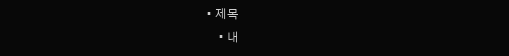• 제목
    • 내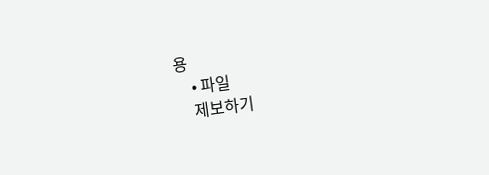용
    • 파일
    제보하기